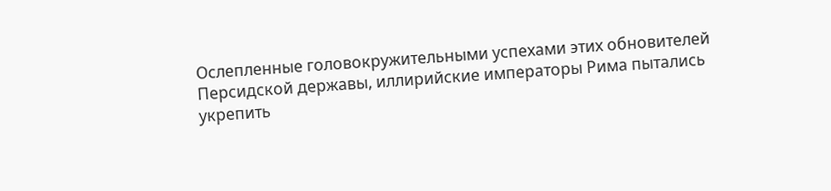Ослепленные головокружительными успехами этих обновителей Персидской державы, иллирийские императоры Рима пытались укрепить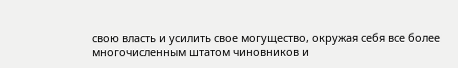свою власть и усилить свое могущество, окружая себя все более многочисленным штатом чиновников и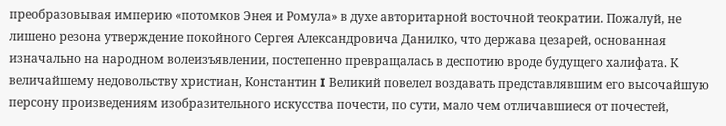преобразовывая империю «потомков Энея и Ромула» в духе авторитарной восточной теократии. Пожалуй, не лишено резона утверждение покойного Сергея Александровича Данилко, что держава цезарей, основанная изначально на народном волеизъявлении, постепенно превращалась в деспотию вроде будущего халифата. К величайшему недовольству христиан, Константин I Великий повелел воздавать представлявшим его высочайшую персону произведениям изобразительного искусства почести, по сути, мало чем отличавшиеся от почестей,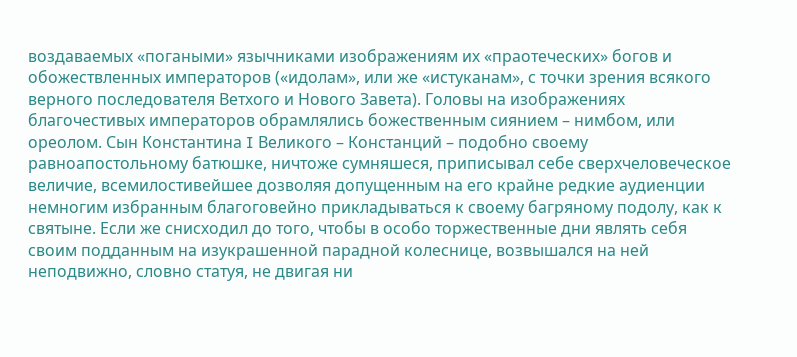воздаваемых «погаными» язычниками изображениям их «праотеческих» богов и обожествленных императоров («идолам», или же «истуканам», с точки зрения всякого верного последователя Ветхого и Нового Завета). Головы на изображениях благочестивых императоров обрамлялись божественным сиянием – нимбом, или ореолом. Сын Константина I Великого – Констанций – подобно своему равноапостольному батюшке, ничтоже сумняшеся, приписывал себе сверхчеловеческое величие, всемилостивейшее дозволяя допущенным на его крайне редкие аудиенции немногим избранным благоговейно прикладываться к своему багряному подолу, как к святыне. Если же снисходил до того, чтобы в особо торжественные дни являть себя своим подданным на изукрашенной парадной колеснице, возвышался на ней неподвижно, словно статуя, не двигая ни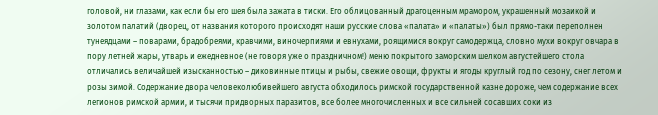головой, ни глазами, как если бы его шея была зажата в тиски. Его облицованный драгоценным мрамором, украшенный мозаикой и золотом палатий (дворец, от названия которого происходят наши русские слова «палата» и «палаты») был прямо-таки переполнен тунеядцами – поварами, брадобреями, кравчими, виночерпиями и евнухами, роящимися вокруг самодержца, словно мухи вокруг овчара в пору летней жары, утварь и ежедневное (не говоря уже о праздничном!) меню покрытого заморским шелком августейшего стола отличались величайшей изысканностью – диковинные птицы и рыбы, свежие овощи, фрукты и ягоды круглый год по сезону, снег летом и розы зимой. Содержание двора человеколюбивейшего августа обходилось римской государственной казне дороже, чем содержание всех легионов римской армии, и тысячи придворных паразитов, все более многочисленных и все сильней сосавших соки из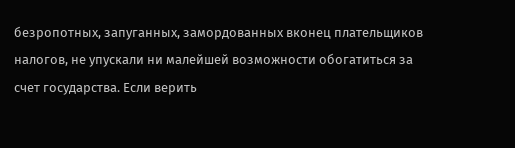безропотных, запуганных, замордованных вконец плательщиков налогов, не упускали ни малейшей возможности обогатиться за счет государства. Если верить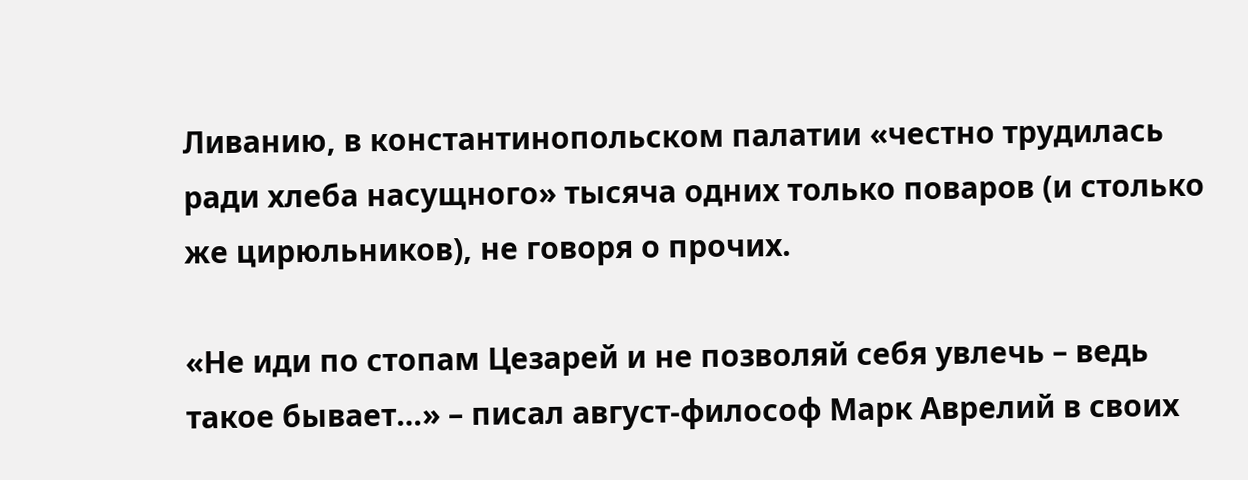Ливанию, в константинопольском палатии «честно трудилась ради хлеба насущного» тысяча одних только поваров (и столько же цирюльников), не говоря о прочих.

«Не иди по стопам Цезарей и не позволяй себя увлечь – ведь такое бывает…» – писал август-философ Марк Аврелий в своих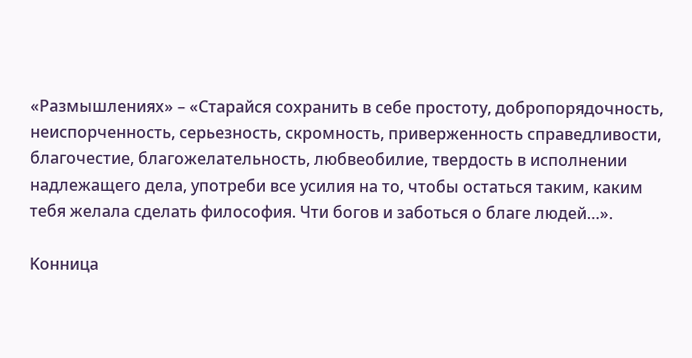«Размышлениях» – «Старайся сохранить в себе простоту, добропорядочность, неиспорченность, серьезность, скромность, приверженность справедливости, благочестие, благожелательность, любвеобилие, твердость в исполнении надлежащего дела, употреби все усилия на то, чтобы остаться таким, каким тебя желала сделать философия. Чти богов и заботься о благе людей…».

Koнница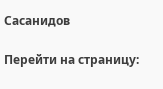Сасанидов

Перейти на страницу: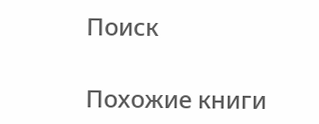Поиск

Похожие книги